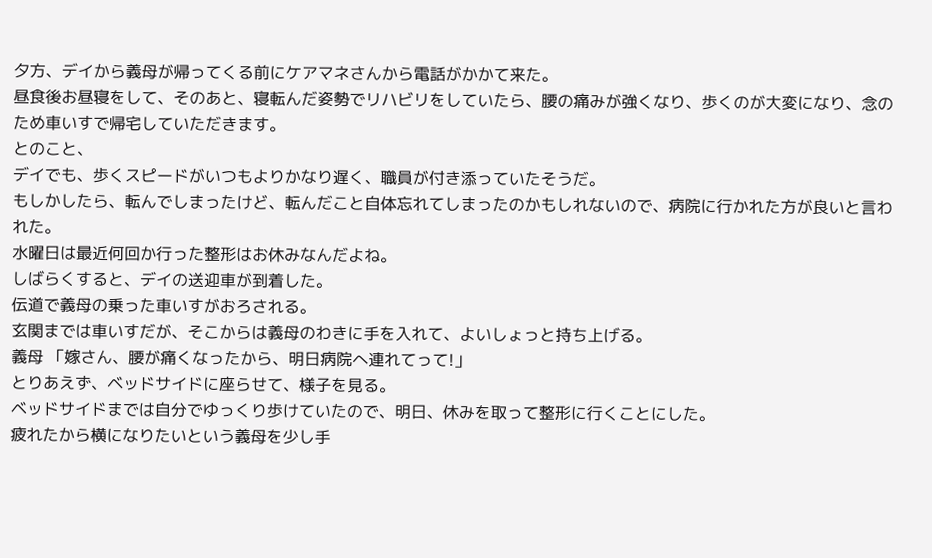夕方、デイから義母が帰ってくる前にケアマネさんから電話がかかて来た。
昼食後お昼寝をして、そのあと、寝転んだ姿勢でリハビリをしていたら、腰の痛みが強くなり、歩くのが大変になり、念のため車いすで帰宅していただきます。
とのこと、
デイでも、歩くスピードがいつもよりかなり遅く、職員が付き添っていたそうだ。
もしかしたら、転んでしまったけど、転んだこと自体忘れてしまったのかもしれないので、病院に行かれた方が良いと言われた。
水曜日は最近何回か行った整形はお休みなんだよね。
しばらくすると、デイの送迎車が到着した。
伝道で義母の乗った車いすがおろされる。
玄関までは車いすだが、そこからは義母のわきに手を入れて、よいしょっと持ち上げる。
義母 「嫁さん、腰が痛くなったから、明日病院へ連れてって!」
とりあえず、ベッドサイドに座らせて、様子を見る。
ベッドサイドまでは自分でゆっくり歩けていたので、明日、休みを取って整形に行くことにした。
疲れたから横になりたいという義母を少し手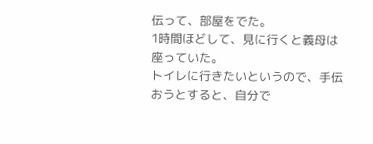伝って、部屋をでた。
1時間ほどして、見に行くと義母は座っていた。
トイレに行きたいというので、手伝おうとすると、自分で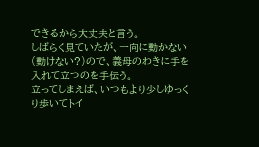できるから大丈夫と言う。
しばらく見ていたが、一向に動かない(動けない?)ので、義母のわきに手を入れて立つのを手伝う。
立ってしまえば、いつもより少しゆっくり歩いてトイ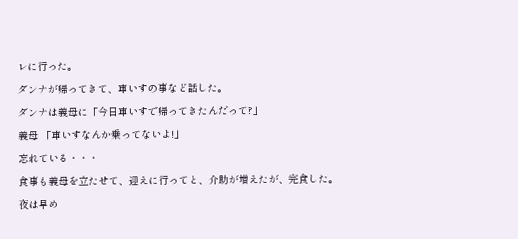レに行った。
ダンナが帰ってきて、車いすの事など話した。
ダンナは義母に「今日車いすで帰ってきたんだって?」
義母 「車いすなんか乗ってないよ!」
忘れている・・・
食事も義母を立たせて、迎えに行ってと、介助が増えたが、完食した。
夜は早め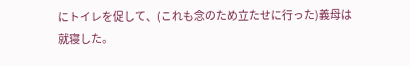にトイレを促して、(これも念のため立たせに行った)義母は就寝した。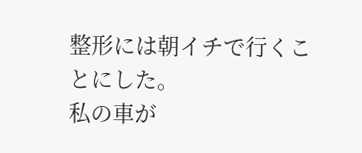整形には朝イチで行くことにした。
私の車が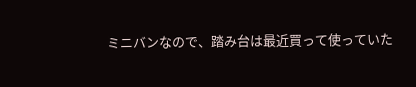ミニバンなので、踏み台は最近買って使っていた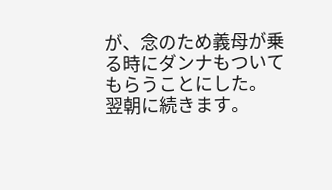が、念のため義母が乗る時にダンナもついてもらうことにした。
翌朝に続きます。